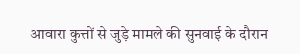आवारा कुत्तों से जुड़े मामले की सुनवाई के दौरान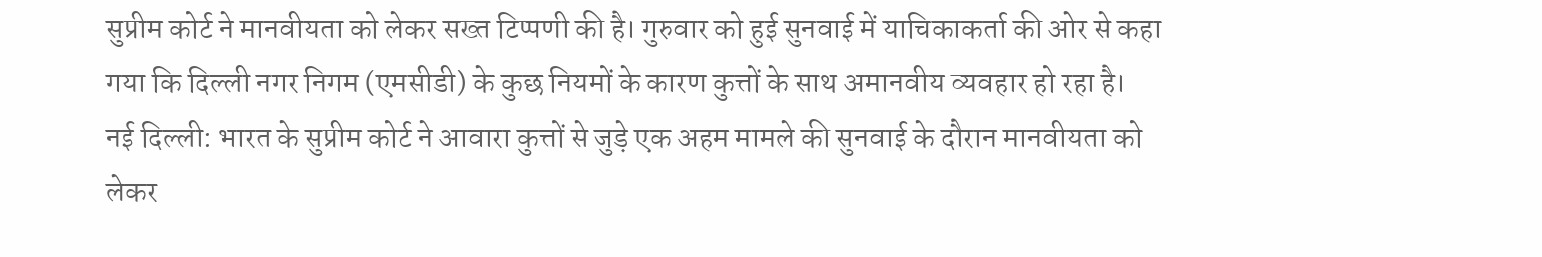सुप्रीम कोर्ट ने मानवीयता को लेकर सख्त टिप्पणी की है। गुरुवार को हुई सुनवाई में याचिकाकर्ता की ओर से कहा गया कि दिल्ली नगर निगम (एमसीडी) के कुछ नियमों के कारण कुत्तों के साथ अमानवीय व्यवहार हो रहा है।
नई दिल्ली: भारत के सुप्रीम कोर्ट ने आवारा कुत्तों से जुड़े एक अहम मामले की सुनवाई के दौरान मानवीयता को लेकर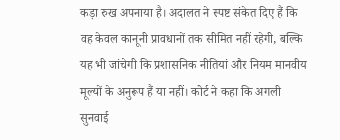कड़ा रुख अपनाया है। अदालत ने स्पष्ट संकेत दिए हैं कि वह केवल कानूनी प्रावधानों तक सीमित नहीं रहेगी, बल्कि यह भी जांचेगी कि प्रशासनिक नीतियां और नियम मानवीय मूल्यों के अनुरूप हैं या नहीं। कोर्ट ने कहा कि अगली सुनवाई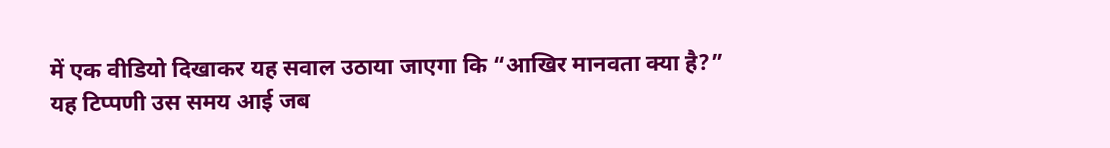में एक वीडियो दिखाकर यह सवाल उठाया जाएगा कि “आखिर मानवता क्या है?”
यह टिप्पणी उस समय आई जब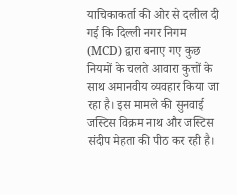याचिकाकर्ता की ओर से दलील दी गई कि दिल्ली नगर निगम (MCD) द्वारा बनाए गए कुछ नियमों के चलते आवारा कुत्तों के साथ अमानवीय व्यवहार किया जा रहा है। इस मामले की सुनवाई जस्टिस विक्रम नाथ और जस्टिस संदीप मेहता की पीठ कर रही है।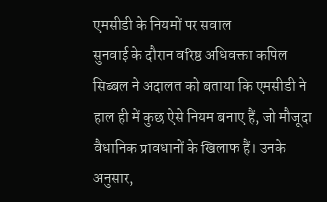एमसीडी के नियमों पर सवाल
सुनवाई के दौरान वरिष्ठ अधिवक्ता कपिल सिब्बल ने अदालत को बताया कि एमसीडी ने हाल ही में कुछ ऐसे नियम बनाए हैं, जो मौजूदा वैधानिक प्रावधानों के खिलाफ हैं। उनके अनुसार,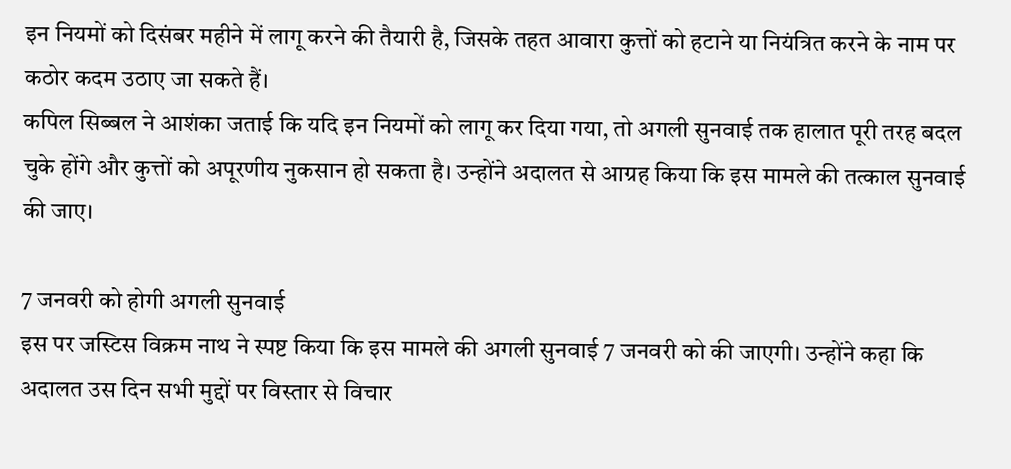इन नियमों को दिसंबर महीने में लागू करने की तैयारी है, जिसके तहत आवारा कुत्तों को हटाने या नियंत्रित करने के नाम पर कठोर कदम उठाए जा सकते हैं।
कपिल सिब्बल ने आशंका जताई कि यदि इन नियमों को लागू कर दिया गया, तो अगली सुनवाई तक हालात पूरी तरह बदल चुके होंगे और कुत्तों को अपूरणीय नुकसान हो सकता है। उन्होंने अदालत से आग्रह किया कि इस मामले की तत्काल सुनवाई की जाए।

7 जनवरी को होगी अगली सुनवाई
इस पर जस्टिस विक्रम नाथ ने स्पष्ट किया कि इस मामले की अगली सुनवाई 7 जनवरी को की जाएगी। उन्होंने कहा कि अदालत उस दिन सभी मुद्दों पर विस्तार से विचार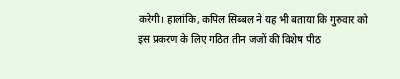करेगी। हालांकि, कपिल सिब्बल ने यह भी बताया कि गुरुवार को इस प्रकरण के लिए गठित तीन जजों की विशेष पीठ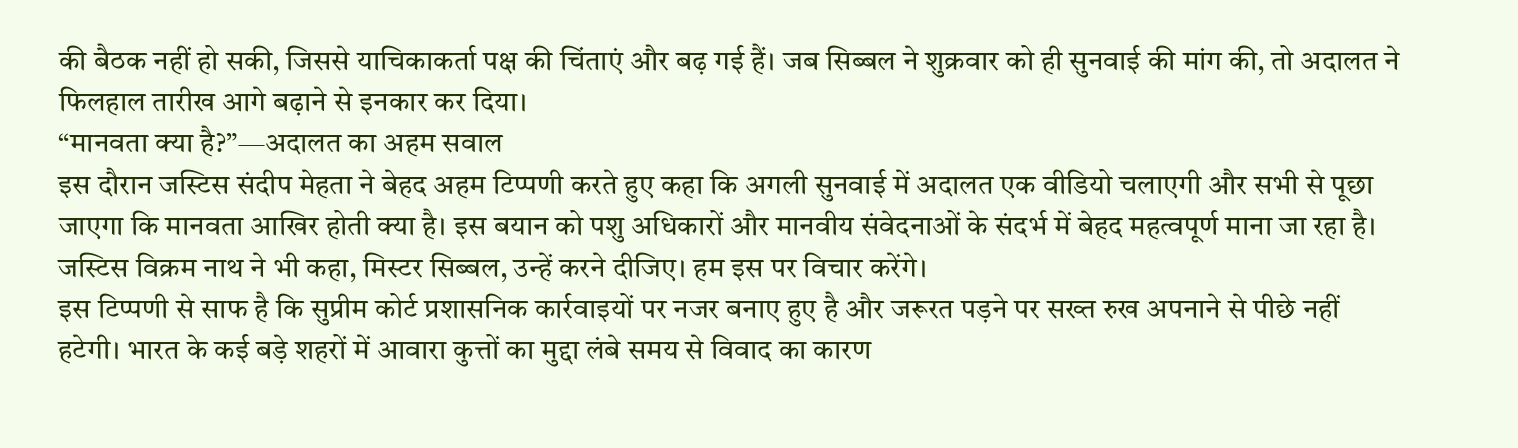की बैठक नहीं हो सकी, जिससे याचिकाकर्ता पक्ष की चिंताएं और बढ़ गई हैं। जब सिब्बल ने शुक्रवार को ही सुनवाई की मांग की, तो अदालत ने फिलहाल तारीख आगे बढ़ाने से इनकार कर दिया।
“मानवता क्या है?”—अदालत का अहम सवाल
इस दौरान जस्टिस संदीप मेहता ने बेहद अहम टिप्पणी करते हुए कहा कि अगली सुनवाई में अदालत एक वीडियो चलाएगी और सभी से पूछा जाएगा कि मानवता आखिर होती क्या है। इस बयान को पशु अधिकारों और मानवीय संवेदनाओं के संदर्भ में बेहद महत्वपूर्ण माना जा रहा है। जस्टिस विक्रम नाथ ने भी कहा, मिस्टर सिब्बल, उन्हें करने दीजिए। हम इस पर विचार करेंगे।
इस टिप्पणी से साफ है कि सुप्रीम कोर्ट प्रशासनिक कार्रवाइयों पर नजर बनाए हुए है और जरूरत पड़ने पर सख्त रुख अपनाने से पीछे नहीं हटेगी। भारत के कई बड़े शहरों में आवारा कुत्तों का मुद्दा लंबे समय से विवाद का कारण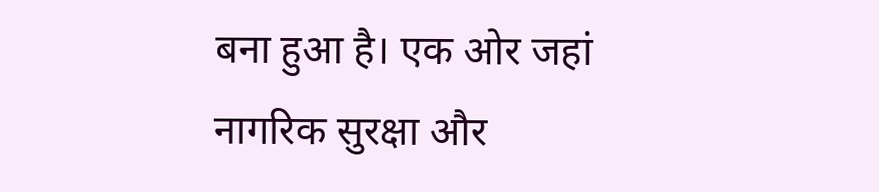बना हुआ है। एक ओर जहां नागरिक सुरक्षा और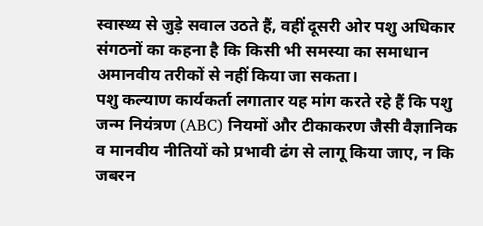स्वास्थ्य से जुड़े सवाल उठते हैं, वहीं दूसरी ओर पशु अधिकार संगठनों का कहना है कि किसी भी समस्या का समाधान अमानवीय तरीकों से नहीं किया जा सकता।
पशु कल्याण कार्यकर्ता लगातार यह मांग करते रहे हैं कि पशु जन्म नियंत्रण (ABC) नियमों और टीकाकरण जैसी वैज्ञानिक व मानवीय नीतियों को प्रभावी ढंग से लागू किया जाए, न कि जबरन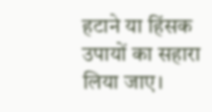हटाने या हिंसक उपायों का सहारा लिया जाए।